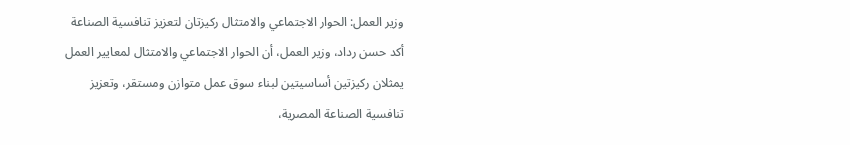وزير العمل: الحوار الاجتماعي والامتثال ركيزتان لتعزيز تنافسية الصناعة
أكد حسن رداد، وزير العمل، أن الحوار الاجتماعي والامتثال لمعايير العمل يمثلان ركيزتين أساسيتين لبناء سوق عمل متوازن ومستقر، وتعزيز تنافسية الصناعة المصرية،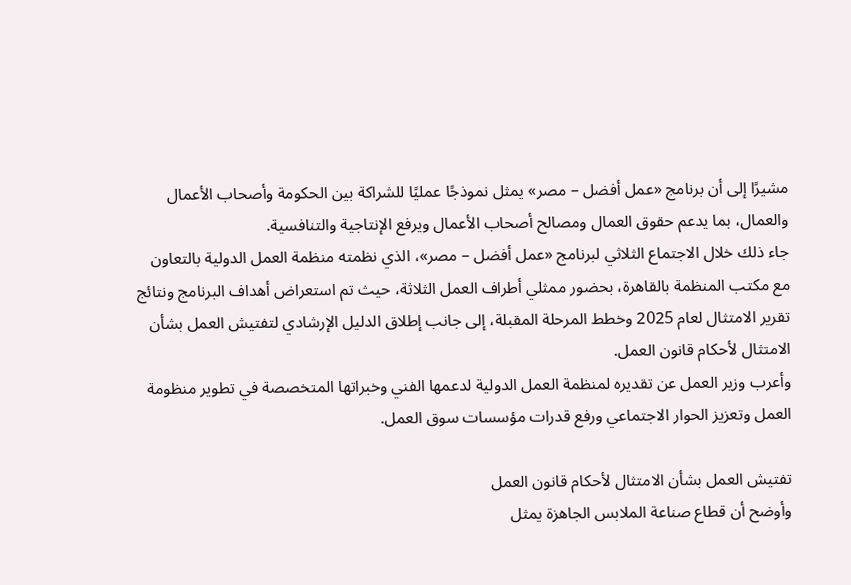مشيرًا إلى أن برنامج «عمل أفضل – مصر» يمثل نموذجًا عمليًا للشراكة بين الحكومة وأصحاب الأعمال والعمال، بما يدعم حقوق العمال ومصالح أصحاب الأعمال ويرفع الإنتاجية والتنافسية.
جاء ذلك خلال الاجتماع الثلاثي لبرنامج «عمل أفضل – مصر»، الذي نظمته منظمة العمل الدولية بالتعاون مع مكتب المنظمة بالقاهرة، بحضور ممثلي أطراف العمل الثلاثة، حيث تم استعراض أهداف البرنامج ونتائج تقرير الامتثال لعام 2025 وخطط المرحلة المقبلة، إلى جانب إطلاق الدليل الإرشادي لتفتيش العمل بشأن الامتثال لأحكام قانون العمل.
وأعرب وزير العمل عن تقديره لمنظمة العمل الدولية لدعمها الفني وخبراتها المتخصصة في تطوير منظومة العمل وتعزيز الحوار الاجتماعي ورفع قدرات مؤسسات سوق العمل.

تفتيش العمل بشأن الامتثال لأحكام قانون العمل
وأوضح أن قطاع صناعة الملابس الجاهزة يمثل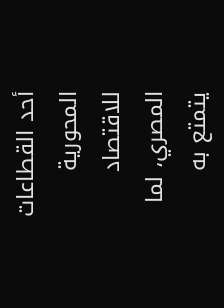أحد القطاعات المحورية للاقتصاد المصري، لما يتمتع به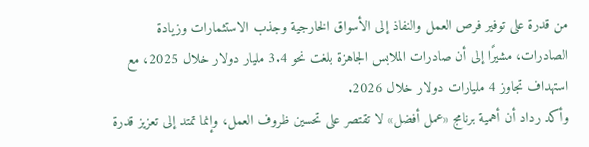من قدرة على توفير فرص العمل والنفاذ إلى الأسواق الخارجية وجذب الاستثمارات وزيادة الصادرات، مشيرًا إلى أن صادرات الملابس الجاهزة بلغت نحو 3.4 مليار دولار خلال 2025، مع استهداف تجاوز 4 مليارات دولار خلال 2026.
وأكد رداد أن أهمية برنامج «عمل أفضل» لا تقتصر على تحسين ظروف العمل، وإنما تمتد إلى تعزيز قدرة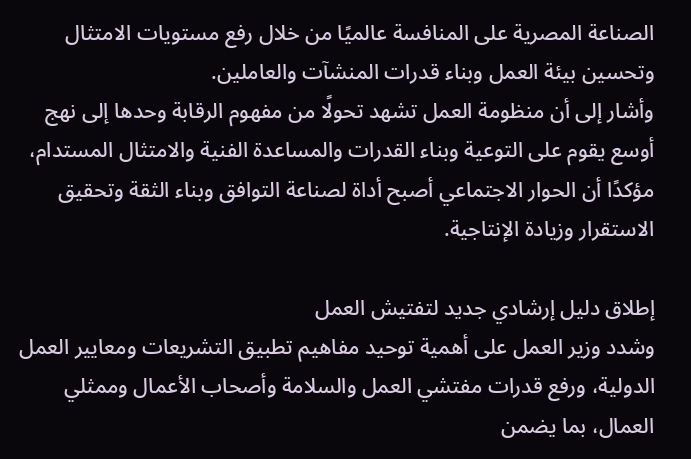الصناعة المصرية على المنافسة عالميًا من خلال رفع مستويات الامتثال وتحسين بيئة العمل وبناء قدرات المنشآت والعاملين.
وأشار إلى أن منظومة العمل تشهد تحولًا من مفهوم الرقابة وحدها إلى نهج أوسع يقوم على التوعية وبناء القدرات والمساعدة الفنية والامتثال المستدام، مؤكدًا أن الحوار الاجتماعي أصبح أداة لصناعة التوافق وبناء الثقة وتحقيق الاستقرار وزيادة الإنتاجية.

إطلاق دليل إرشادي جديد لتفتيش العمل
وشدد وزير العمل على أهمية توحيد مفاهيم تطبيق التشريعات ومعايير العمل الدولية، ورفع قدرات مفتشي العمل والسلامة وأصحاب الأعمال وممثلي العمال، بما يضمن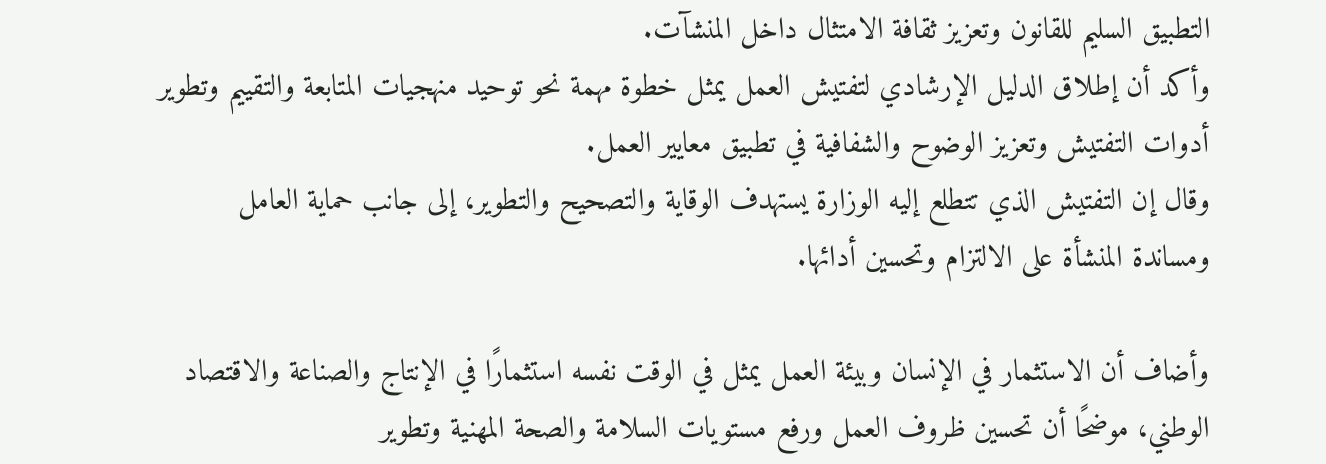التطبيق السليم للقانون وتعزيز ثقافة الامتثال داخل المنشآت.
وأكد أن إطلاق الدليل الإرشادي لتفتيش العمل يمثل خطوة مهمة نحو توحيد منهجيات المتابعة والتقييم وتطوير أدوات التفتيش وتعزيز الوضوح والشفافية في تطبيق معايير العمل.
وقال إن التفتيش الذي تتطلع إليه الوزارة يستهدف الوقاية والتصحيح والتطوير، إلى جانب حماية العامل ومساندة المنشأة على الالتزام وتحسين أدائها.

وأضاف أن الاستثمار في الإنسان وبيئة العمل يمثل في الوقت نفسه استثمارًا في الإنتاج والصناعة والاقتصاد الوطني، موضحًا أن تحسين ظروف العمل ورفع مستويات السلامة والصحة المهنية وتطوير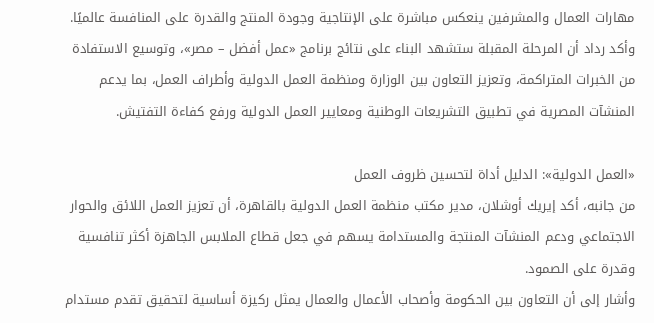مهارات العمال والمشرفين ينعكس مباشرة على الإنتاجية وجودة المنتج والقدرة على المنافسة عالميًا.
وأكد رداد أن المرحلة المقبلة ستشهد البناء على نتائج برنامج «عمل أفضل – مصر»، وتوسيع الاستفادة من الخبرات المتراكمة، وتعزيز التعاون بين الوزارة ومنظمة العمل الدولية وأطراف العمل، بما يدعم المنشآت المصرية في تطبيق التشريعات الوطنية ومعايير العمل الدولية ورفع كفاءة التفتيش.

«العمل الدولية»: الدليل أداة لتحسين ظروف العمل
من جانبه، أكد إيريك أوشلان، مدير مكتب منظمة العمل الدولية بالقاهرة، أن تعزيز العمل اللائق والحوار الاجتماعي ودعم المنشآت المنتجة والمستدامة يسهم في جعل قطاع الملابس الجاهزة أكثر تنافسية وقدرة على الصمود.
وأشار إلى أن التعاون بين الحكومة وأصحاب الأعمال والعمال يمثل ركيزة أساسية لتحقيق تقدم مستدام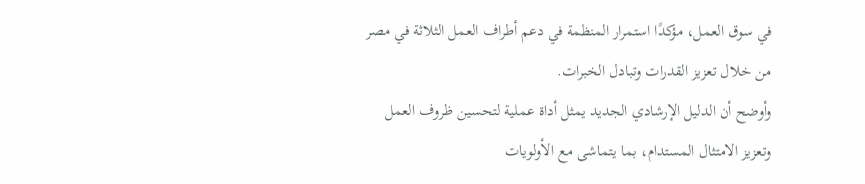في سوق العمل، مؤكدًا استمرار المنظمة في دعم أطراف العمل الثلاثة في مصر من خلال تعزيز القدرات وتبادل الخبرات.
وأوضح أن الدليل الإرشادي الجديد يمثل أداة عملية لتحسين ظروف العمل وتعزيز الامتثال المستدام، بما يتماشى مع الأولويات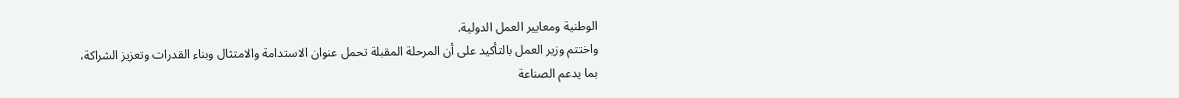الوطنية ومعايير العمل الدولية.
واختتم وزير العمل بالتأكيد على أن المرحلة المقبلة تحمل عنوان الاستدامة والامتثال وبناء القدرات وتعزيز الشراكة، بما يدعم الصناعة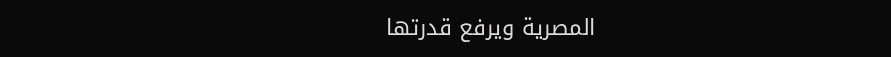المصرية ويرفع قدرتها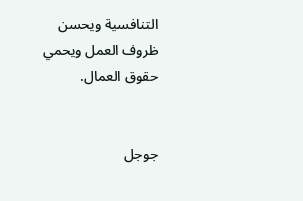التنافسية ويحسن ظروف العمل ويحمي حقوق العمال.


جوجل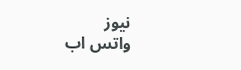نيوز
واتس اب